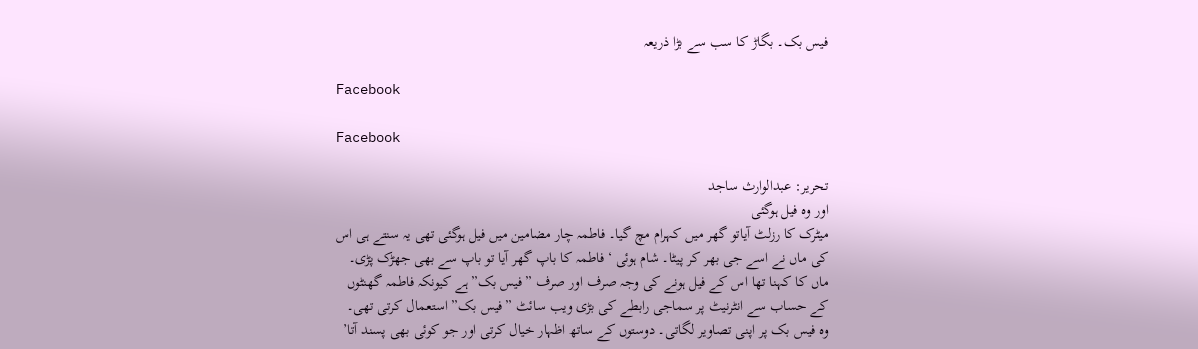فیس بک۔ بگاڑ کا سب سے بڑا ذریعہ

Facebook

Facebook

تحریر: عبدالوارث ساجد
اور وہ فیل ہوگئی
میٹرک کا رزلٹ آیاتو گھر میں کہرام مچ گیا۔ فاطمہ چار مضامین میں فیل ہوگئی تھی یہ سنتے ہی اس کی ماں نے اسے جی بھر کر پیٹا۔ شام ہوئی ‘ فاطمہ کا باپ گھر آیا تو باپ سے بھی جھڑک پڑی۔ ماں کا کہنا تھا اس کے فیل ہونے کی وجہ صرف اور صرف ”فیس بک”ہے کیونکہ فاطمہ گھنٹوں کے حساب سے انٹرنیٹ پر سماجی رابطے کی بڑی ویب سائٹ ”فیس بک” استعمال کرتی تھی۔ وہ فیس بک پر اپنی تصاویر لگاتی۔ دوستوں کے ساتھ اظہار خیال کرتی اور جو کوئی بھی پسند آتا’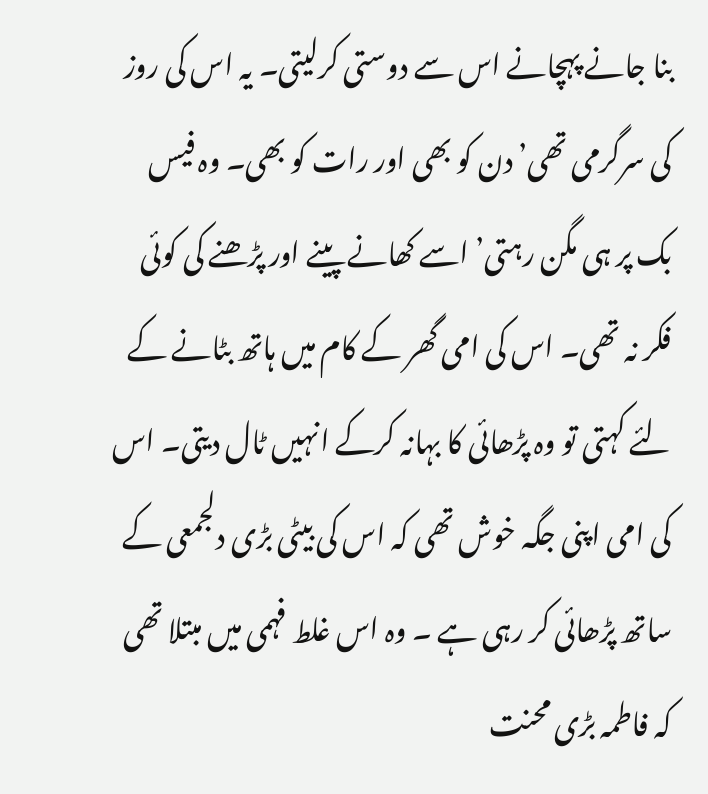بنا جانے پہچانے اس سے دوستی کرلیتی۔ یہ اس کی روز کی سرگرمی تھی’ دن کو بھی اور رات کو بھی۔ وہ فیس بک پر ہی مگن رہتی’ اسے کھانے پینے اور پڑھنے کی کوئی فکر نہ تھی۔ اس کی امی گھر کے کام میں ہاتھ بٹانے کے لئے کہتی تو وہ پڑھائی کا بہانہ کرکے انہیں ٹال دیتی۔ اس کی امی اپنی جگہ خوش تھی کہ اس کی بیٹی بڑی دلجمعی کے ساتھ پڑھائی کر رہی ہے ۔ وہ اس غلط فہمی میں مبتلا تھی کہ فاطمہ بڑی محنت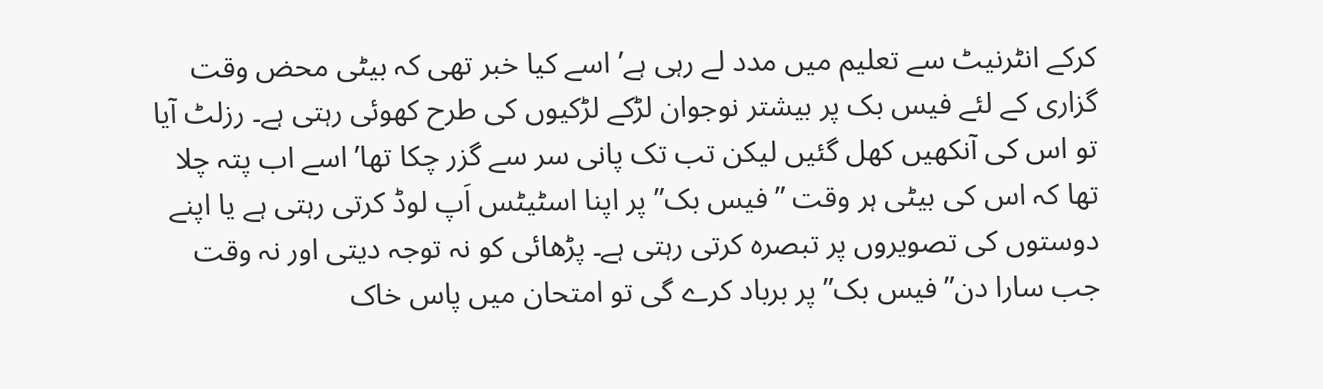کرکے انٹرنیٹ سے تعلیم میں مدد لے رہی ہے’ اسے کیا خبر تھی کہ بیٹی محض وقت گزاری کے لئے فیس بک پر بیشتر نوجوان لڑکے لڑکیوں کی طرح کھوئی رہتی ہے۔ رزلٹ آیا تو اس کی آنکھیں کھل گئیں لیکن تب تک پانی سر سے گزر چکا تھا’ اسے اب پتہ چلا تھا کہ اس کی بیٹی ہر وقت ”فیس بک” پر اپنا اسٹیٹس اَپ لوڈ کرتی رہتی ہے یا اپنے دوستوں کی تصویروں پر تبصرہ کرتی رہتی ہے۔ پڑھائی کو نہ توجہ دیتی اور نہ وقت جب سارا دن”فیس بک” پر برباد کرے گی تو امتحان میں پاس خاک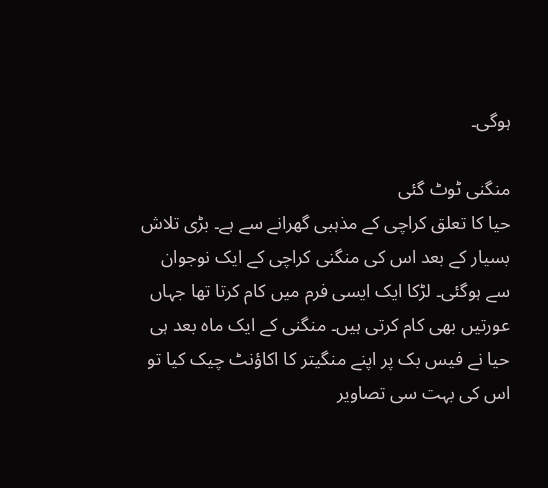ہوگی۔

منگنی ٹوٹ گئی
حیا کا تعلق کراچی کے مذہبی گھرانے سے ہے۔ بڑی تلاش بسیار کے بعد اس کی منگنی کراچی کے ایک نوجوان سے ہوگئی۔ لڑکا ایک ایسی فرم میں کام کرتا تھا جہاں عورتیں بھی کام کرتی ہیں۔ منگنی کے ایک ماہ بعد ہی حیا نے فیس بک پر اپنے منگیتر کا اکاؤنٹ چیک کیا تو اس کی بہت سی تصاویر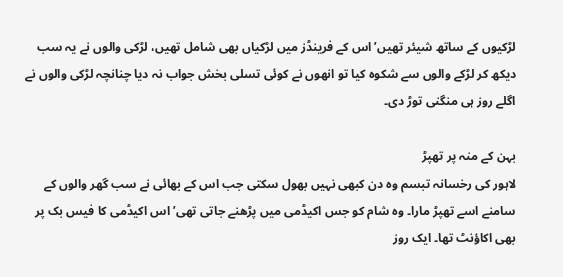لڑکیوں کے ساتھ شیئر تھیں’ اس کے فرینڈز میں لڑکیاں بھی شامل تھیں، لڑکی والوں نے یہ سب دیکھ کر لڑکے والوں سے شکوہ کیا تو انھوں نے کوئی تسلی بخش جواب نہ دیا چنانچہ لڑکی والوں نے اگلے روز ہی منگنی توڑ دی۔

بہن کے منہ پر تھپڑ
لاہور کی رخسانہ تبسم وہ دن کبھی نہیں بھول سکتی جب اس کے بھائی نے سب گھر والوں کے سامنے اسے تھپڑ مارا۔ وہ شام کو جس اکیڈمی میں پڑھنے جاتی تھی’ اس اکیڈمی کا فیس بک پر بھی اکاؤنٹ تھا۔ ایک روز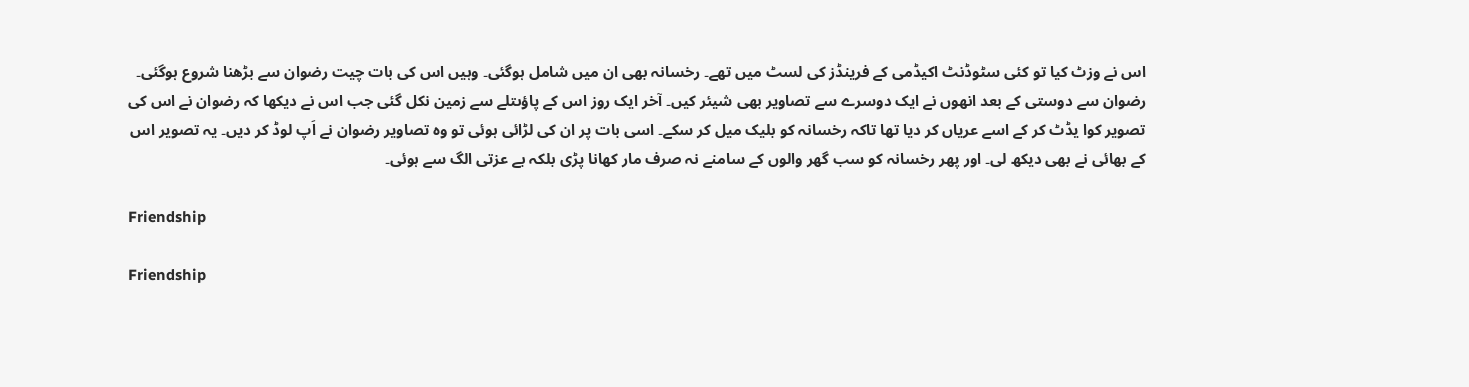اس نے وزٹ کیا تو کئی سٹوڈنٹ اکیڈمی کے فرینڈز کی لسٹ میں تھے۔ رخسانہ بھی ان میں شامل ہوگئی۔ وہیں اس کی بات چیت رضوان سے بڑھنا شروع ہوگئی۔ رضوان سے دوستی کے بعد انھوں نے ایک دوسرے سے تصاویر بھی شیئر کیں۔ آخر ایک روز اس کے پاؤںتلے سے زمین نکل گئی جب اس نے دیکھا کہ رضوان نے اس کی تصویر کوا یڈٹ کر کے اسے عریاں کر دیا تھا تاکہ رخسانہ کو بلیک میل کر سکے۔ اسی بات پر ان کی لڑائی ہوئی تو وہ تصاویر رضوان نے اَپ لوڈ کر دیں۔ یہ تصویر اس کے بھائی نے بھی دیکھ لی۔ اور پھر رخسانہ کو سب گھر والوں کے سامنے نہ صرف مار کھانا پڑی بلکہ بے عزتی الگ سے ہوئی۔

Friendship

Friendship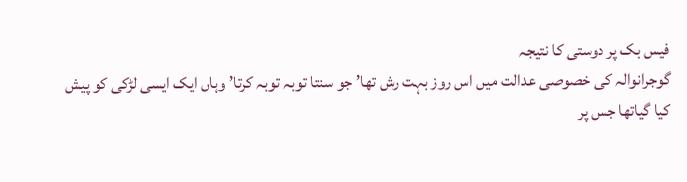فیس بک پر دوستی کا نتیجہ
گوجرانوالہ کی خصوصی عدالت میں اس روز بہت رش تھا’ جو سنتا توبہ توبہ کرتا’ وہاں ایک ایسی لڑکی کو پیش کیا گیاتھا جس پر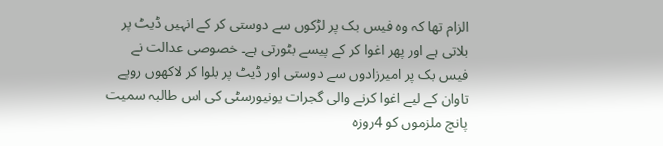الزام تھا کہ وہ فیس بک پر لڑکوں سے دوستی کر کے انہیں ڈیٹ پر بلاتی ہے اور پھر اغوا کر کے پیسے بٹورتی ہے۔ خصوصی عدالت نے فیس بک پر امیرزادوں سے دوستی اور ڈیٹ پر بلوا کر لاکھوں روپے تاوان کے لیے اغوا کرنے والی گجرات یونیورسٹی کی اس طالبہ سمیت پانچ ملزموں کو 4روزہ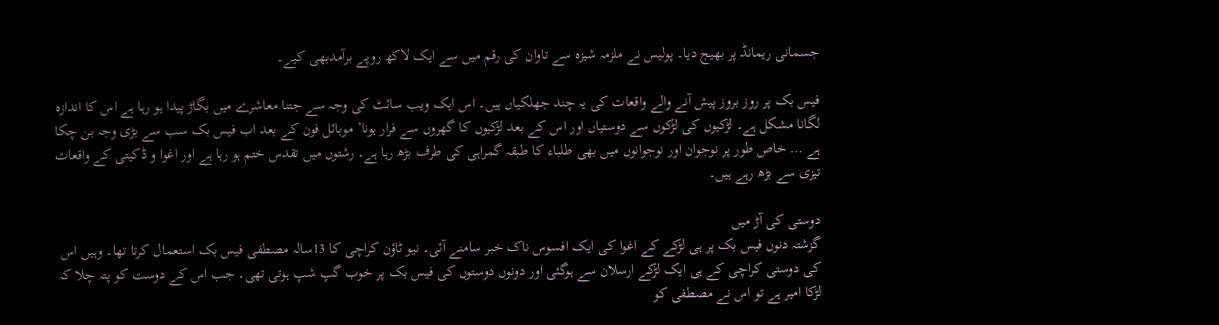جسمانی ریمانڈ پر بھیج دیا۔ پولیس نے ملزمہ شیزہ سے تاوان کی رقم میں سے ایک لاکھ روپے برآمدبھی کیے۔

فیس بک پر روز بروز پیش آنے والے واقعات کی یہ چند جھلکیاں ہیں۔ اس ایک ویب سائٹ کی وجہ سے جتنا معاشرے میں بگاڑ پیدا ہو رہا ہے اس کا اندازہ لگانا مشکل ہے۔ لڑکیوں کی لڑکوں سے دوستیاں اور اس کے بعد لڑکیوں کا گھروں سے فرار ہونا’ موبائل فون کے بعد اب فیس بک سب سے بڑی وجہ بن چکا ہے … خاص طور پر نوجوان اور نوجوانوں میں بھی طلباء کا طبقہ گمراہی کی طرف بڑھ رہا ہے۔ رشتوں میں تقدس ختم ہو رہا ہے اور اغوا و ڈکیتی کے واقعات تیزی سے بڑھ رہے ہیں۔

دوستی کی آڑ میں
گزشتہ دنوں فیس بک پر ہی لڑکے کے اغوا کی ایک افسوس ناک خبر سامنے آئی۔ نیو ٹاؤن کراچی کا 13سالہ مصطفی فیس بک استعمال کرتا تھا۔ وہیں اس کی دوستی کراچی کے ہی ایک لڑکے ارسلان سے ہوگئی اور دونوں دوستوں کی فیس بک پر خوب گپ شپ ہوتی تھی۔ جب اس کے دوست کو پتہ چلا کہ لڑکا امیر ہے تو اس نے مصطفی کو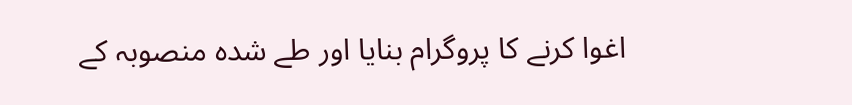اغوا کرنے کا پروگرام بنایا اور طے شدہ منصوبہ کے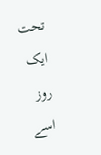تحت ایک روز اسے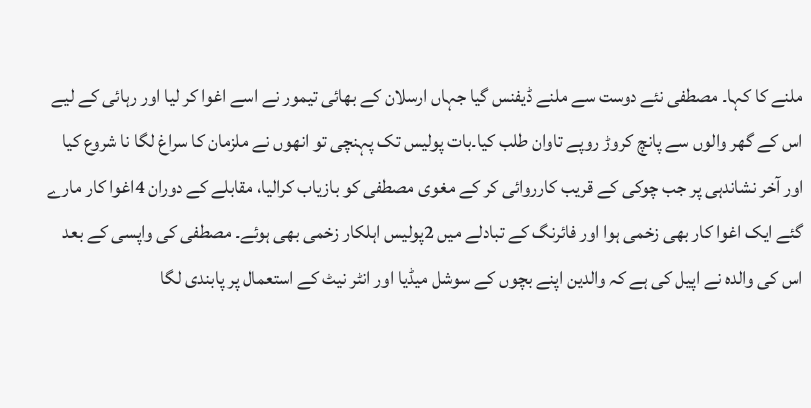ملنے کا کہا۔ مصطفی نئے دوست سے ملنے ڈیفنس گیا جہاں ارسلان کے بھائی تیمور نے اسے اغوا کر لیا اور رہائی کے لیے اس کے گھر والوں سے پانچ کروڑ روپے تاوان طلب کیا۔بات پولیس تک پہنچی تو انھوں نے ملزمان کا سراغ لگا نا شروع کیا اور آخر نشاندہی پر جب چوکی کے قریب کارروائی کر کے مغوی مصطفی کو بازیاب کرالیا، مقابلے کے دوران 4اغوا کار مارے گئے ایک اغوا کار بھی زخمی ہوا اور فائرنگ کے تبادلے میں 2پولیس اہلکار زخمی بھی ہوئے۔ مصطفی کی واپسی کے بعد اس کی والدہ نے اپیل کی ہے کہ والدین اپنے بچوں کے سوشل میڈیا اور انٹر نیٹ کے استعمال پر پابندی لگا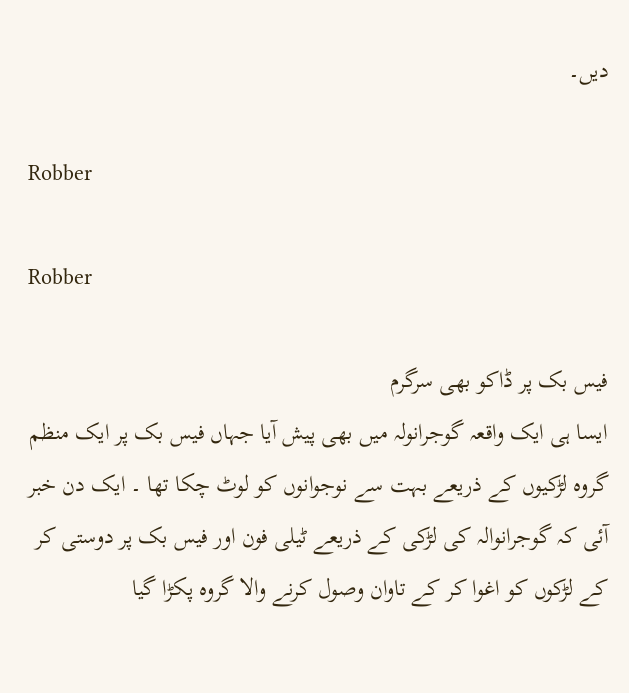دیں۔

Robber

Robber

فیس بک پر ڈاکو بھی سرگرم
ایسا ہی ایک واقعہ گوجرانولہ میں بھی پیش آیا جہاں فیس بک پر ایک منظم گروہ لڑکیوں کے ذریعے بہت سے نوجوانوں کو لوٹ چکا تھا ۔ ایک دن خبر آئی کہ گوجرانوالہ کی لڑکی کے ذریعے ٹیلی فون اور فیس بک پر دوستی کر کے لڑکوں کو اغوا کر کے تاوان وصول کرنے والا گروہ پکڑا گیا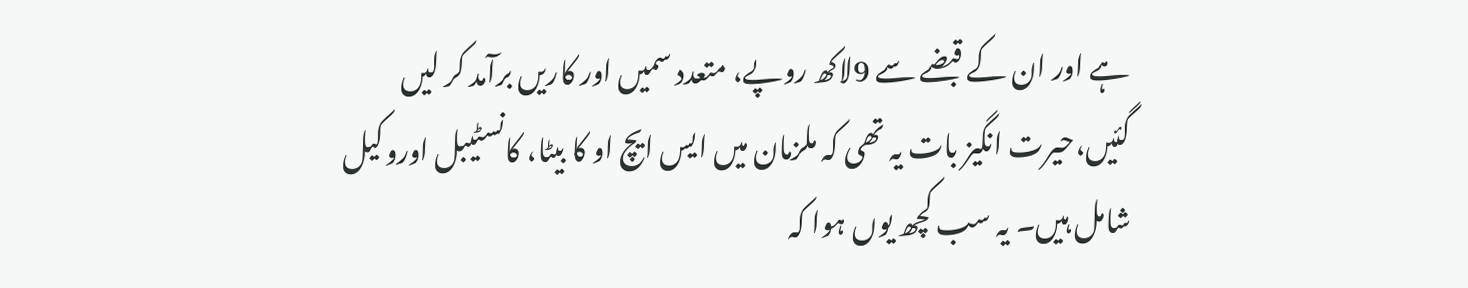ہے اور ان کے قبضے سے 9لاکھ روپے، متعدد سمیں اور کاریں برآمد کر لیں گئیں،حیرت انگیز بات یہ تھی کہ ملزمان میں ایس ایچ او کا بیٹا، کانسٹیبل اوروکیل شامل ہیں۔ یہ سب کچھ یوں ہوا کہ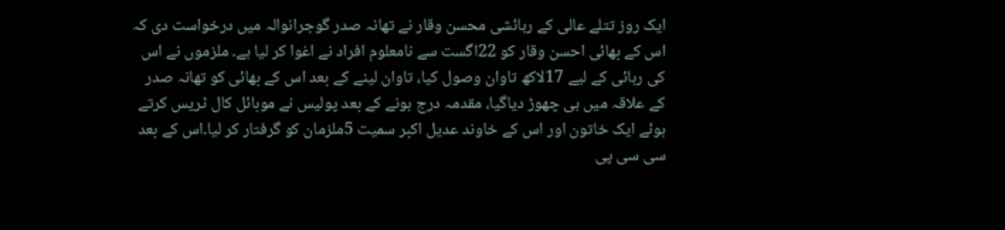ایک روز تتلے عالی کے رہائشی محسن وقار نے تھانہ صدر گوجرانوالہ میں درخواست دی کہ اس کے بھائی احسن وقار کو 22اگست سے نامعلوم افراد نے اغوا کر لیا ہے۔ ملزموں نے اس کی رہائی کے لیے 17لاکھ تاوان وصول کیا، تاوان لینے کے بعد اس کے بھائی کو تھانہ صدر کے علاقہ میں ہی چھوڑ دیاگیا، مقدمہ درج ہونے کے بعد پولیس نے موبائل کال ٹریس کرتے ہوئے ایک خاتون اور اس کے خاوند عدیل اکبر سمیت 5ملزمان کو گرفتار کر لیا۔اس کے بعد سی سی پی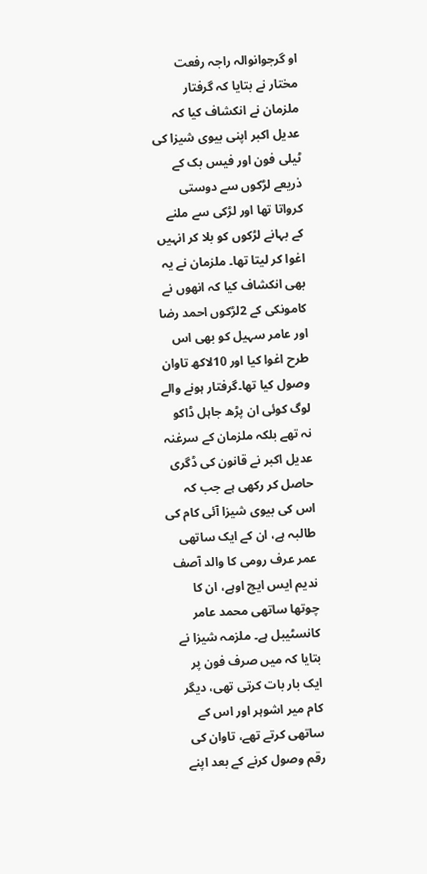او گرجوانوالہ راجہ رفعت مختار نے بتایا کہ گرفتار ملزمان نے انکشاف کیا کہ عدیل اکبر اپنی بیوی شیزا کی ٹیلی فون اور فیس بک کے ذریعے لڑکوں سے دوستی کرواتا تھا اور لڑکی سے ملنے کے بہانے لڑکوں کو بلا کر انہیں اغوا کر لیتا تھا۔ ملزمان نے یہ بھی انکشاف کیا کہ انھوں نے کامونکی کے 2لڑکوں احمد رضا اور عامر سہیل کو بھی اس طرح اغوا کیا اور 10لاکھ تاوان وصول کیا تھا۔گرفتار ہونے والے لوگ کوئی ان پڑھ جاہل ڈاکو نہ تھے بلکہ ملزمان کے سرغنہ عدیل اکبر نے قانون کی ڈگری حاصل کر رکھی ہے جب کہ اس کی بیوی شیزا آئی کام کی طالبہ ہے، ان کے ایک ساتھی عمر عرف رومی کا والد آصف ندیم ایس ایچ اوہے، ان کا چوتھا ساتھی محمد عامر کانسٹیبل ہے۔ ملزمہ شیزا نے بتایا کہ میں صرف فون پر ایک بار بات کرتی تھی، دیگر کام میر اشوہر اور اس کے ساتھی کرتے تھے، تاوان کی رقم وصول کرنے کے بعد اپنے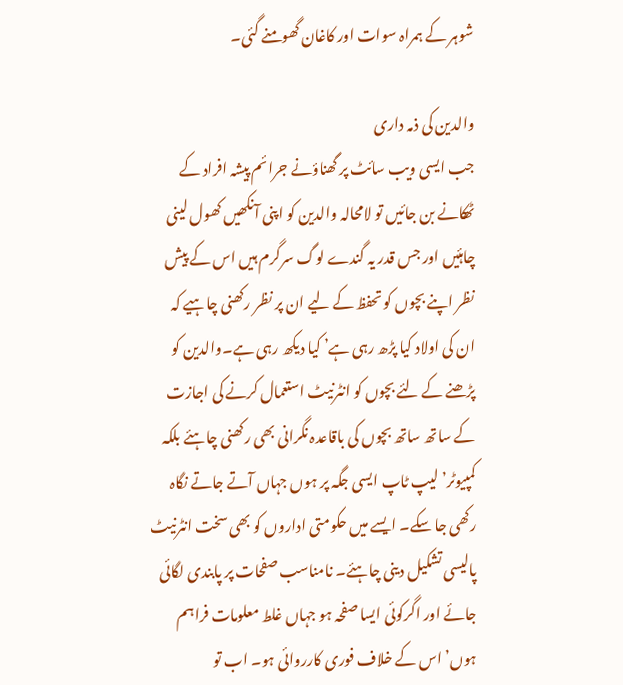شوہر کے ہمراہ سوات اور کاغان گھومنے گئی۔

والدین کی ذمہ داری
جب ایسی ویب سائٹ پر گھناؤنے جرائم پیشہ افراد کے ٹھکانے بن جائیں تو لامحالہ والدین کو اپنی آنکھیں کھول لینی چاہئیں اور جس قدر یہ گندے لوگ سرگرم ہیں اس کے پیش نظر اپنے بچوں کو تحفظ کے لیے ان پر نظر رکھنی چاہیے کہ ان کی اولاد کیا پڑھ رہی ہے’ کیا دیکھ رہی ہے۔والدین کو پڑھنے کے لئے بچوں کو انٹرنیٹ استعمال کرنے کی اجازت کے ساتھ ساتھ بچوں کی باقاعدہ نگرانی بھی رکھنی چاہئے بلکہ کمپیوٹر’ لیپ ٹاپ ایسی جگہ پر ہوں جہاں آتے جاتے نگاہ رکھی جا سکے۔ ایسے میں حکومتی اداروں کو بھی سخت انٹرنیٹ پالیسی تشکیل دینی چاہئے۔ نامناسب صفحات پر پابندی لگائی جائے اور اگرکوئی ایسا صفحہ ہو جہاں غلط معلومات فراہم ہوں’ اس کے خلاف فوری کارروائی ہو۔ اب تو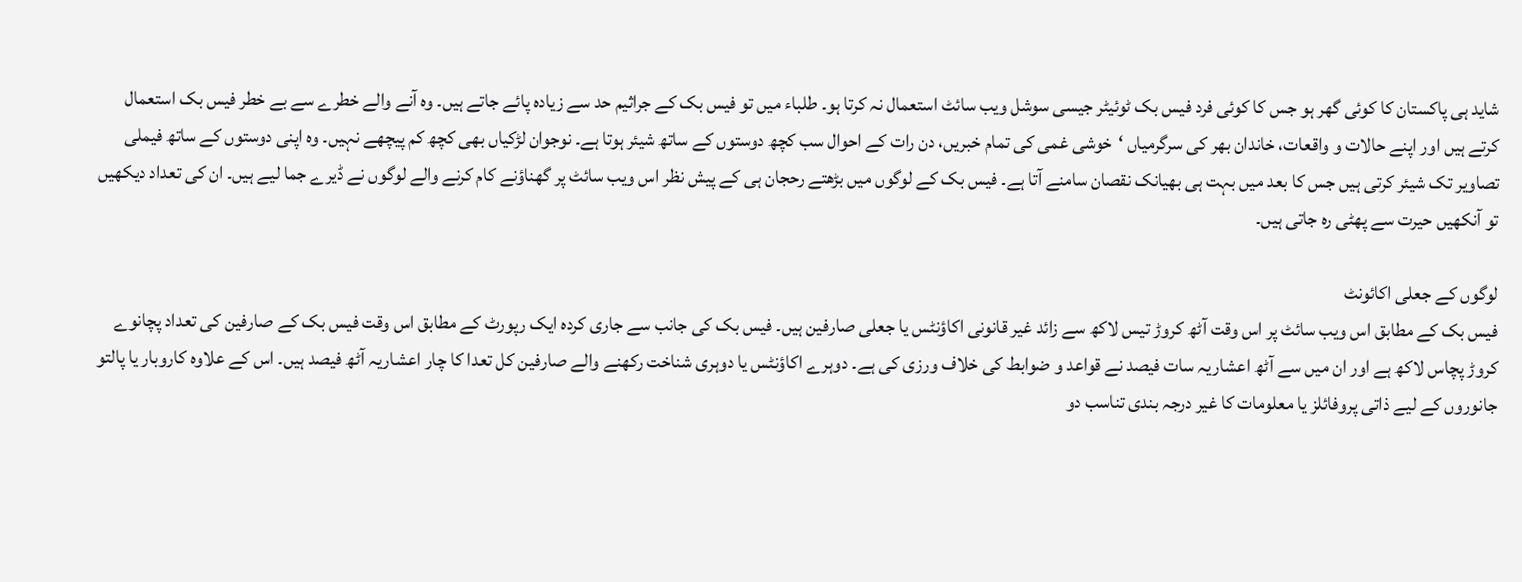شاید ہی پاکستان کا کوئی گھر ہو جس کا کوئی فرد فیس بک ٹوئیٹر جیسی سوشل ویب سائٹ استعمال نہ کرتا ہو۔ طلباء میں تو فیس بک کے جراثیم حد سے زیادہ پائے جاتے ہیں۔ وہ آنے والے خطرے سے بے خطر فیس بک استعمال کرتے ہیں اور اپنے حالات و واقعات، خاندان بھر کی سرگرمیاں ‘خوشی غمی کی تمام خبریں، دن رات کے احوال سب کچھ دوستوں کے ساتھ شیئر ہوتا ہے۔ نوجوان لڑکیاں بھی کچھ کم پیچھے نہیں۔ وہ اپنی دوستوں کے ساتھ فیملی تصاویر تک شیئر کرتی ہیں جس کا بعد میں بہت ہی بھیانک نقصان سامنے آتا ہے۔ فیس بک کے لوگوں میں بڑھتے رحجان ہی کے پیش نظر اس ویب سائٹ پر گھناؤنے کام کرنے والے لوگوں نے ڈیرے جما لیے ہیں۔ ان کی تعداد دیکھیں تو آنکھیں حیرت سے پھٹی رہ جاتی ہیں۔

لوگوں کے جعلی اکائونٹ
فیس بک کے مطابق اس ویب سائٹ پر اس وقت آٹھ کروڑ تیس لاکھ سے زائد غیر قانونی اکاؤنٹس یا جعلی صارفین ہیں۔ فیس بک کی جانب سے جاری کردہ ایک رپورٹ کے مطابق اس وقت فیس بک کے صارفین کی تعداد پچانوے کروڑ پچاس لاکھ ہے اور ان میں سے آٹھ اعشاریہ سات فیصد نے قواعد و ضوابط کی خلاف ورزی کی ہے۔ دوہرے اکاؤنٹس یا دوہری شناخت رکھنے والے صارفین کل تعدا کا چار اعشاریہ آٹھ فیصد ہیں۔ اس کے علاوہ کاروبار یا پالتو جانوروں کے لیے ذاتی پروفائلز یا معلومات کا غیر درجہ بندی تناسب دو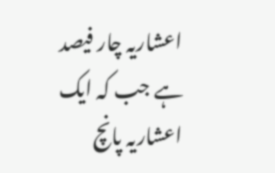اعشاریہ چار فیصد ہے جب کہ ایک اعشاریہ پانچ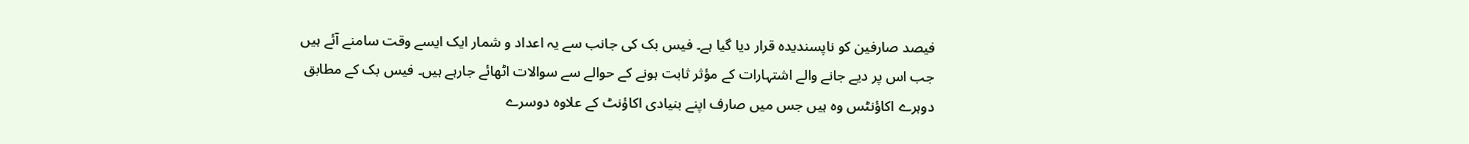فیصد صارفین کو ناپسندیدہ قرار دیا گیا ہے۔ فیس بک کی جانب سے یہ اعداد و شمار ایک ایسے وقت سامنے آئے ہیں جب اس پر دیے جانے والے اشتہارات کے مؤثر ثابت ہونے کے حوالے سے سوالات اٹھائے جارہے ہیں۔ فیس بک کے مطابق دوہرے اکاؤنٹس وہ ہیں جس میں صارف اپنے بنیادی اکاؤنٹ کے علاوہ دوسرے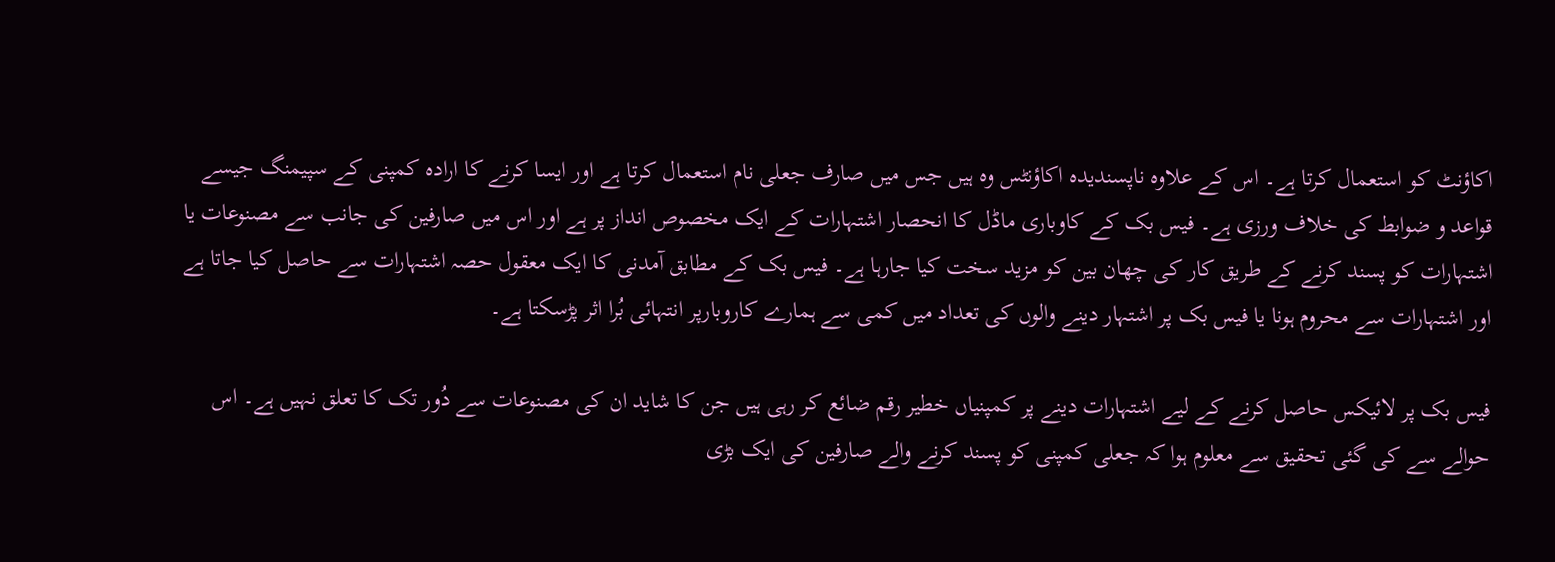اکاؤنٹ کو استعمال کرتا ہے۔ اس کے علاوہ ناپسندیدہ اکاؤنٹس وہ ہیں جس میں صارف جعلی نام استعمال کرتا ہے اور ایسا کرنے کا ارادہ کمپنی کے سپیمنگ جیسے قواعد و ضوابط کی خلاف ورزی ہے۔ فیس بک کے کاوباری ماڈل کا انحصار اشتہارات کے ایک مخصوص انداز پر ہے اور اس میں صارفین کی جانب سے مصنوعات یا اشتہارات کو پسند کرنے کے طریق کار کی چھان بین کو مزید سخت کیا جارہا ہے۔ فیس بک کے مطابق آمدنی کا ایک معقول حصہ اشتہارات سے حاصل کیا جاتا ہے اور اشتہارات سے محروم ہونا یا فیس بک پر اشتہار دینے والوں کی تعداد میں کمی سے ہمارے کاروبارپر انتہائی بُرا اثر پڑسکتا ہے۔

فیس بک پر لائیکس حاصل کرنے کے لیے اشتہارات دینے پر کمپنیاں خطیر رقم ضائع کر رہی ہیں جن کا شاید ان کی مصنوعات سے دُور تک کا تعلق نہیں ہے۔ اس حوالے سے کی گئی تحقیق سے معلوم ہوا کہ جعلی کمپنی کو پسند کرنے والے صارفین کی ایک بڑی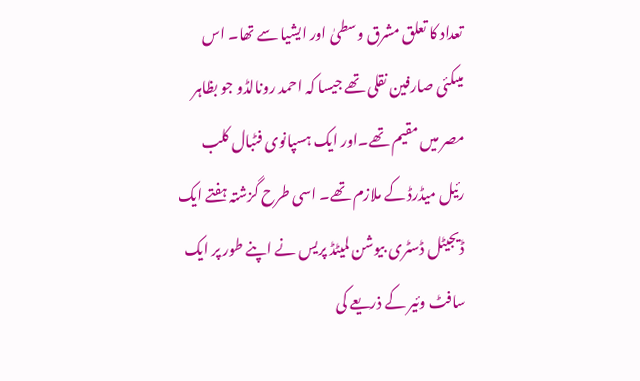تعداد کا تعلق مشرق وسطیٰ اور ایشیا سے تھا۔ اس میںکئی صارفین نقلی تھے جیسا کہ احمد رونالڈو جو بظاہر مصر میں مقیم تھے۔اور ایک ہسپانوی فٹبال کلب رئیل میڈرڈ کے ملازم تھے۔ اسی طرح گزشتہ ہفتے ایک ڈیجیٹل ڈسٹری بیوشن لمیٹڈ پریس نے اپنے طور پر ایک سافٹ وئیر کے ذریعے کی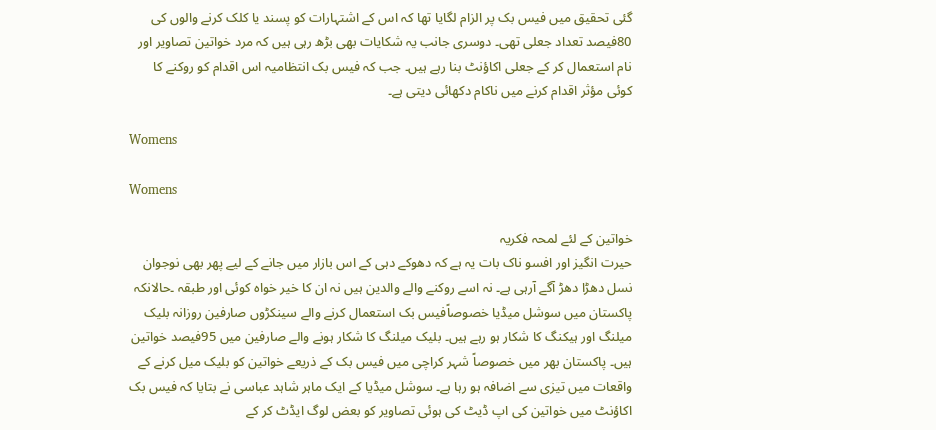گئی تحقیق میں فیس بک پر الزام لگایا تھا کہ اس کے اشتہارات کو پسند یا کلک کرنے والوں کی 80فیصد تعداد جعلی تھی۔ دوسری جانب یہ شکایات بھی بڑھ رہی ہیں کہ مرد خواتین تصاویر اور نام استعمال کر کے جعلی اکاؤنٹ بنا رہے ہیں۔ جب کہ فیس بک انتظامیہ اس اقدام کو روکنے کا کوئی مؤثر اقدام کرنے میں ناکام دکھائی دیتی ہے۔

Womens

Womens

خواتین کے لئے لمحہ فکریہ
حیرت انگیز اور افسو ناک بات یہ ہے کہ دھوکے دہی کے اس بازار میں جانے کے لیے پھر بھی نوجوان نسل دھڑا دھڑ آگے آرہی ہے۔ نہ اسے روکنے والے والدین ہیں نہ ان کا خیر خواہ کوئی اور طبقہ ۔حالانکہ پاکستان میں سوشل میڈیا خصوصاًفیس بک استعمال کرنے والے سینکڑوں صارفین روزانہ بلیک میلنگ اور ہیکنگ کا شکار ہو رہے ہیں۔ بلیک میلنگ کا شکار ہونے والے صارفین میں 95فیصد خواتین ہیں۔ پاکستان بھر میں خصوصاً شہر کراچی میں فیس بک کے ذریعے خواتین کو بلیک میل کرنے کے واقعات میں تیزی سے اضافہ ہو رہا ہے۔ سوشل میڈیا کے ایک ماہر شاہد عباسی نے بتایا کہ فیس بک اکاؤنٹ میں خواتین کی اپ ڈیٹ کی ہوئی تصاویر کو بعض لوگ ایڈٹ کر کے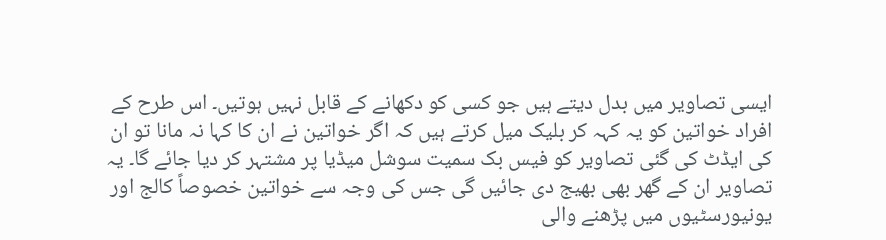ایسی تصاویر میں بدل دیتے ہیں جو کسی کو دکھانے کے قابل نہیں ہوتیں۔ اس طرح کے افراد خواتین کو یہ کہہ کر بلیک میل کرتے ہیں کہ اگر خواتین نے ان کا کہا نہ مانا تو ان کی ایڈٹ کی گئی تصاویر کو فیس بک سمیت سوشل میڈیا پر مشتہر کر دیا جائے گا۔ یہ تصاویر ان کے گھر بھی بھیج دی جائیں گی جس کی وجہ سے خواتین خصوصاً کالج اور یونیورسٹیوں میں پڑھنے والی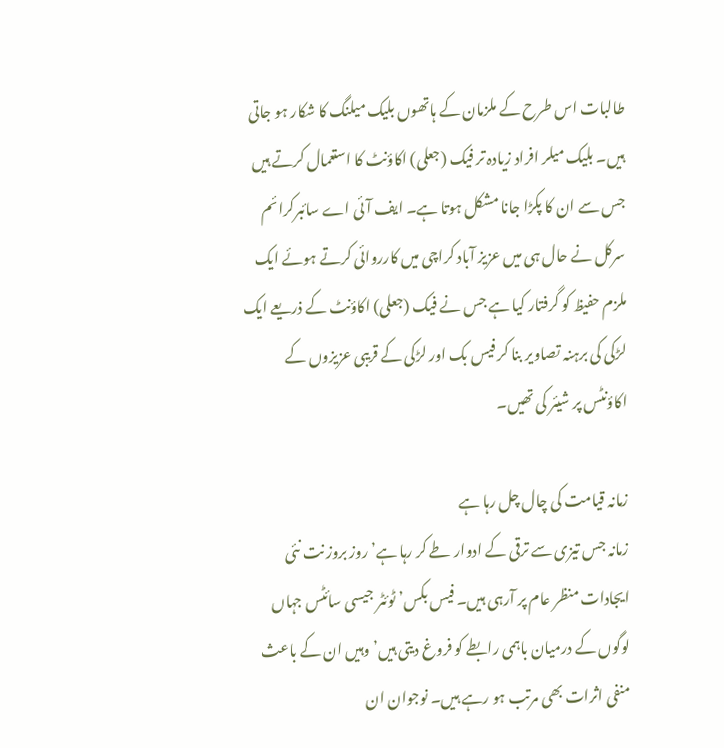طالبات اس طرح کے ملزمان کے ہاتھوں بلیک میلنگ کا شکار ہو جاتی ہیں۔ بلیک میلر افراد زیادہ تر فیک (جعلی) اکاؤنٹ کا استعمال کرتے ہیں جس سے ان کا پکڑا جانا مشکل ہوتا ہے۔ ایف آئی اے سائبرکرائم سرکل نے حال ہی میں عزیز آباد کراچی میں کارروائی کرتے ہوئے ایک ملزم حفیظ کو گرفتار کیا ہے جس نے فیک (جعلی) اکاؤنٹ کے ذریعے ایک لڑکی کی برہنہ تصاویر بنا کر فیس بک اور لڑکی کے قریبی عزیزوں کے اکاؤنٹس پر شیئر کی تھیں۔

زمانہ قیامت کی چال چل رہا ہے
زمانہ جس تیزی سے ترقی کے ادوار طے کر رہا ہے’ روز بروز نت نئی ایجادات منظر عام پر آرہی ہیں۔ فیس بکس’ ٹوئٹر جیسی سائٹس جہاں لوگوں کے درمیان باہمی رابطے کو فروغ دیتی ہیں’ وہیں ان کے باعث منفی اثرات بھی مرتب ہو رہے ہیں۔ نوجوان ان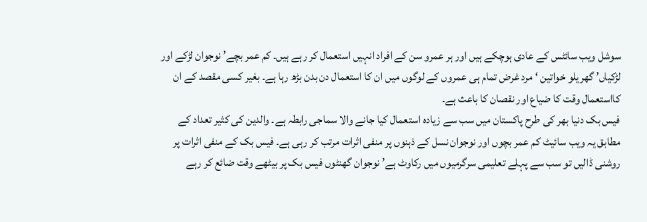سوشل ویب سائٹس کے عادی ہوچکے ہیں اور ہر عمرو سن کے افراد انہیں استعمال کر رہے ہیں۔ کم عمر بچے’ نوجوان لڑکے اور لڑکیاں’ گھریلو خواتین ‘ مرد غرض تمام ہی عمروں کے لوگوں میں ان کا استعمال دن بدن بڑھ رہا ہے۔ بغیر کسی مقصد کے ان کااستعمال وقت کا ضیاع اور نقصان کا باعث ہے۔
فیس بک دنیا بھر کی طرح پاکستان میں سب سے زیادہ استعمال کیا جانے والا سماجی رابطہ ہے۔ والدین کی کثیر تعداد کے مطابق یہ ویب سائیٹ کم عمر بچوں اور نوجوان نسل کے ذہنوں پر منفی اثرات مرتب کر رہی ہے۔ فیس بک کے منفی اثرات پر روشنی ڈالیں تو سب سے پہلے تعلیمی سرگرمیوں میں رکاوٹ ہے’ نوجوان گھنٹوں فیس بک پر بیٹھے وقت ضائع کر رہے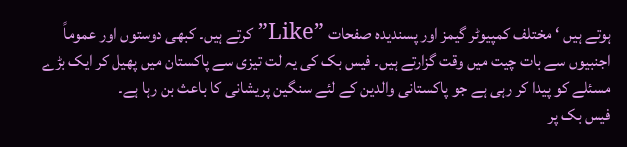ہوتے ہیں ‘ مختلف کمپیوٹر گیمز اور پسندیدہ صفحات ”Like” کرتے ہیں۔ کبھی دوستوں اور عموماً اجنبیوں سے بات چیت میں وقت گزارتے ہیں۔ فیس بک کی یہ لت تیزی سے پاکستان میں پھیل کر ایک بڑے مسئلے کو پیدا کر رہی ہے جو پاکستانی والدین کے لئے سنگین پریشانی کا باعث بن رہا ہے۔
فیس بک پر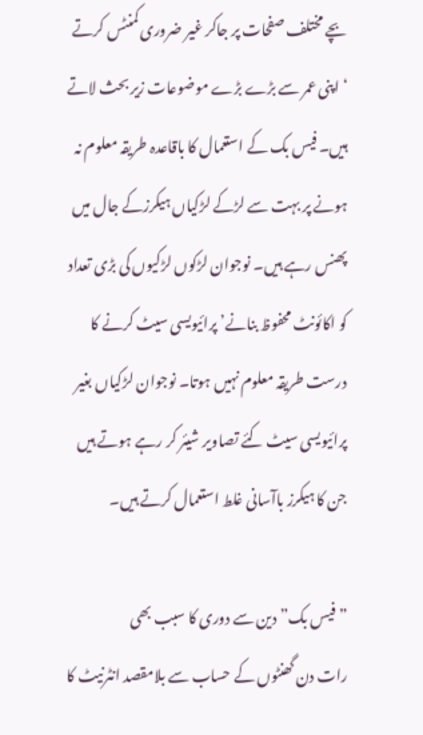بچے مختلف صفحات پر جاکر غیر ضروری کمنٹس کرتے ‘ اپنی عمر سے بڑے بڑے موضوعات زیر بحث لاتے ہیں۔ فیس بک کے استعمال کا باقاعدہ طریقہ معلوم نہ ہونے پر بہت سے لڑکے لڑکیاں ہیکرزکے جال میں پھنس رہے ہیں۔ نوجوان لڑکوں لڑکیوں کی بڑی تعداد کو اکائونٹ محفوظ بنانے’ پرائیویسی سیٹ کرنے کا درست طریقہ معلوم نہیں ہوتا۔ نوجوان لڑکیاں بغیر پرائیویسی سیٹ کئے تصاویر شیئر کر رہے ہوتے ہیں جن کا ہیکرز باآسانی غلط استعمال کرتے ہیں۔

”فیس بک” دین سے دوری کا سبب بھی
رات دن گھنٹوں کے حساب سے بلامقصد انٹرنیٹ کا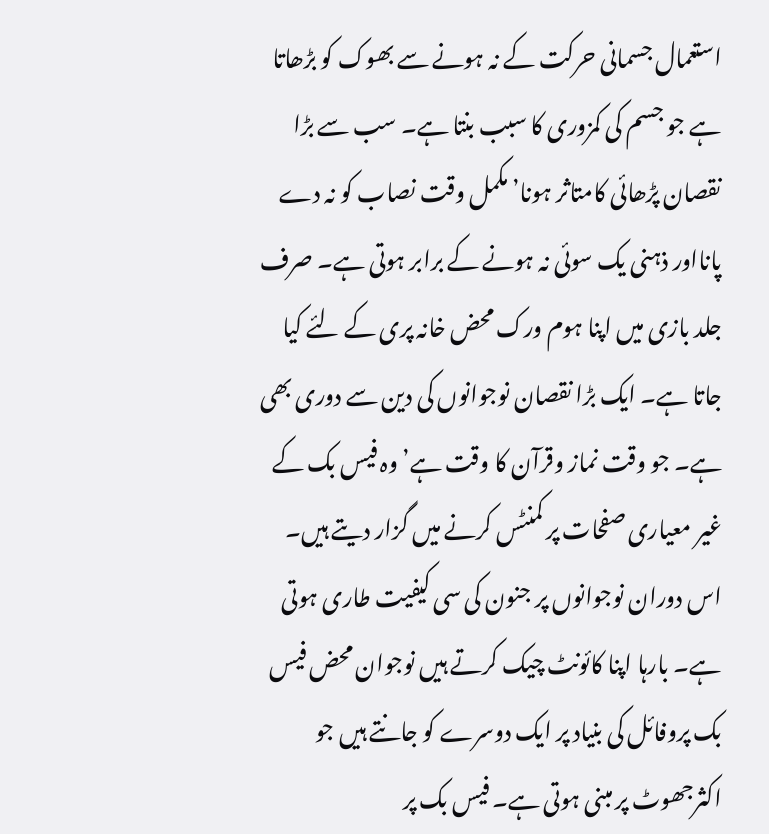استعمال جسمانی حرکت کے نہ ہونے سے بھوک کو بڑھاتا ہے جو جسم کی کمزوری کا سبب بنتا ہے۔ سب سے بڑا نقصان پڑھائی کامتاثر ہونا’ مکمل وقت نصاب کو نہ دے پانااور ذہنی یک سوئی نہ ہونے کے برابر ہوتی ہے۔ صرف جلد بازی میں اپنا ہوم ورک محض خانہ پری کے لئے کیا جاتا ہے۔ ایک بڑا نقصان نوجوانوں کی دین سے دوری بھی ہے۔ جو وقت نماز وقرآن کا وقت ہے’ وہ فیس بک کے غیر معیاری صفحات پر کمنٹس کرنے میں گزار دیتے ہیں۔ اس دوران نوجوانوں پر جنون کی سی کیفیت طاری ہوتی ہے۔ بارہا اپنا کائونٹ چیک کرتے ہیں نوجوان محض فیس بک پروفائل کی بنیاد پر ایک دوسرے کو جانتے ہیں جو اکثرجھوٹ پر مبنی ہوتی ہے۔ فیس بک پر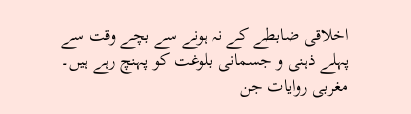اخلاقی ضابطے کے نہ ہونے سے بچے وقت سے پہلے ذہنی و جسمانی بلوغت کو پہنچ رہے ہیں۔ مغربی روایات جن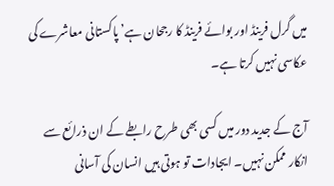میں گرل فرینڈ اور بوائے فرینڈ کا رجحان ہے’ پاکستانی معاشرے کی عکاسی نہیں کرتا ہے۔

آج کے جدید دور میں کسی بھی طرح رابطے کے ان ذرائع سے انکار ممکن نہیں۔ ایجادات تو ہوتی ہیں انسان کی آسانی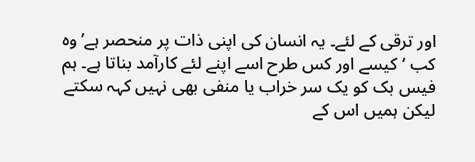اور ترقی کے لئے۔ یہ انسان کی اپنی ذات پر منحصر ہے’ وہ کب ‘کیسے اور کس طرح اسے اپنے لئے کارآمد بناتا ہے۔ ہم فیس بک کو یک سر خراب یا منفی بھی نہیں کہہ سکتے لیکن ہمیں اس کے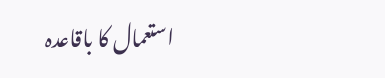استعمال کا باقاعدہ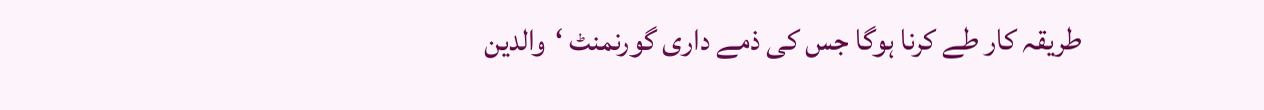طریقہ کار طے کرنا ہوگا جس کی ذمے داری گورنمنٹ ‘والدین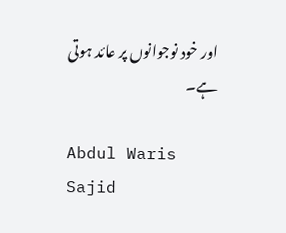اور خود نوجوانوں پر عائد ہوتی ہے۔

Abdul Waris Sajid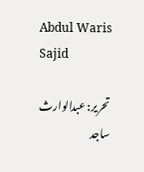Abdul Waris Sajid

تحریر: عبدالوارث ساجد